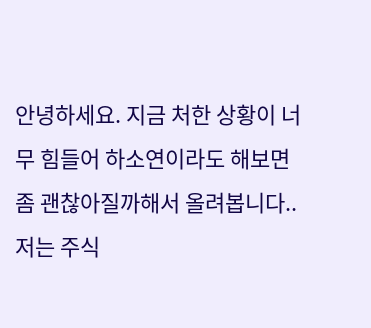안녕하세요. 지금 처한 상황이 너무 힘들어 하소연이라도 해보면 좀 괜찮아질까해서 올려봅니다..
저는 주식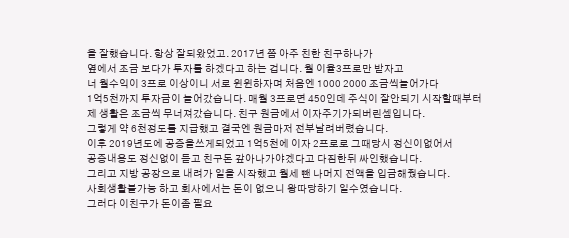을 잘했습니다. 항상 잘되왔었고. 2017년 쯤 아주 친한 친구하나가
옆에서 조금 보다가 투자를 하겠다고 하는 겁니다. 월 이율3프로만 받자고
너 월수익이 3프로 이상이니 서로 윈윈하자며 처음엔 1000 2000 조금씩늘어가다
1억5천까지 투자금이 늘어갔습니다. 매월 3프로면 450인데 주식이 잘안되기 시작할때부터
제 생활은 조금씩 무너져갔습니다. 친구 원금에서 이자주기가되버린셈입니다.
그렇게 약 6천정도를 지급했고 결국엔 원금마저 전부날려버렸습니다.
이후 2019년도에 공증을쓰게되었고 1억5천에 이자 2프로로 그때당시 정신이없어서
공증내용도 정신없이 듣고 친구돈 갚아나가야겠다고 다짐한뒤 싸인했습니다.
그리고 지방 공장으로 내려가 일을 시작했고 월세 뺀 나머지 전액을 입금해줬습니다.
사회생활불가능 하고 회사에서는 돈이 없으니 왕따당하기 일수였습니다.
그러다 이친구가 돈이좀 필요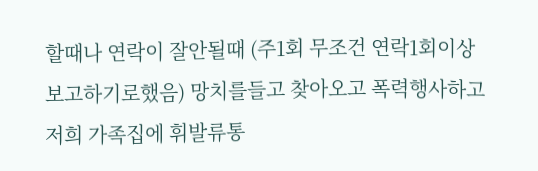할때나 연락이 잘안될때 (주1회 무조건 연락1회이상 보고하기로했음) 망치를들고 찾아오고 폭력행사하고 저희 가족집에 휘발류통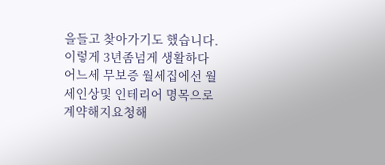을들고 찾아가기도 했습니다.
이렇게 3년좀넘게 생활하다 어느세 무보증 월세집에선 월세인상및 인테리어 명목으로 계약해지요청해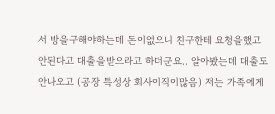서 방을구해야하는데 돈이없으니 친구한테 요청을했고 안된다고 대출을받으라고 하더군요.. 알아봤는데 대출도 안나오고 (공장 특성상 회사이직이많음) 저는 가족에게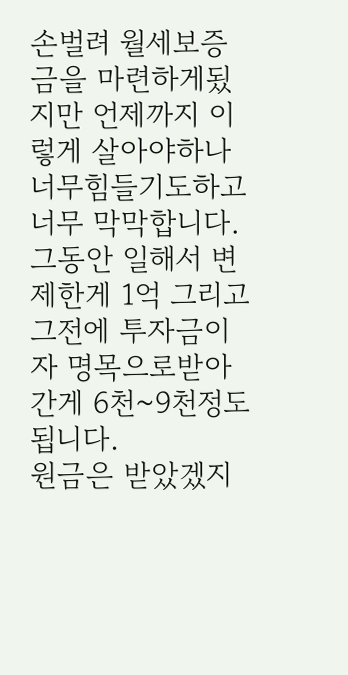손벌려 월세보증금을 마련하게됬지만 언제까지 이렇게 살아야하나 너무힘들기도하고 너무 막막합니다.
그동안 일해서 변제한게 1억 그리고 그전에 투자금이자 명목으로받아간게 6천~9천정도됩니다.
원금은 받았겠지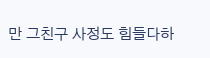만 그친구 사정도 힘들다하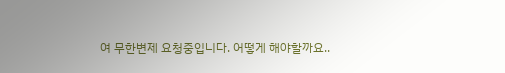여 무한변제 요청중입니다. 어떻게 해야할까요..